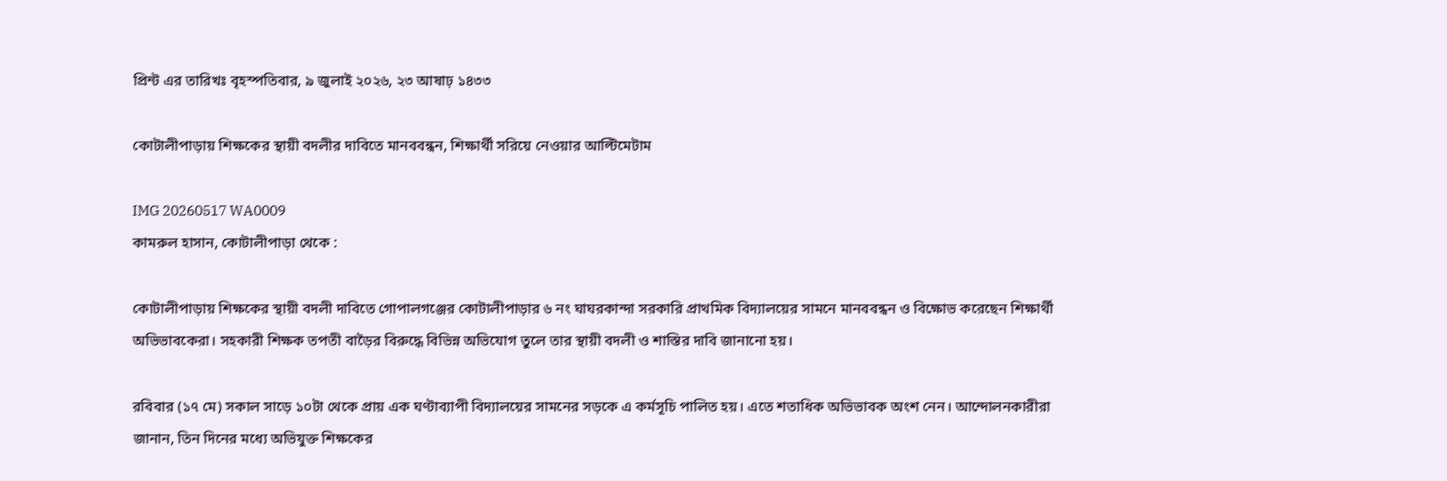প্রিন্ট এর তারিখঃ বৃহস্পতিবার, ৯ জুলাই ২০২৬, ২৩ আষাঢ় ১৪৩৩

কোটালীপাড়ায় শিক্ষকের স্থায়ী বদলীর দাবিতে মানববন্ধন, শিক্ষার্থী সরিয়ে নেওয়ার আল্টিমেটাম

IMG 20260517 WA0009
কামরুল হাসান, কোটালীপাড়া থেকে :

কোটালীপাড়ায় শিক্ষকের স্থায়ী বদলী দাবিতে গোপালগঞ্জের কোটালীপাড়ার ৬ নং ঘাঘরকান্দা সরকারি প্রাথমিক বিদ্যালয়ের সামনে মানববন্ধন ও বিক্ষোভ করেছেন শিক্ষার্থী অভিভাবকেরা। সহকারী শিক্ষক তপতী বাড়ৈর বিরুদ্ধে বিভিন্ন অভিযোগ তুলে তার স্থায়ী বদলী ও শাস্তির দাবি জানানো হয়।

রবিবার (১৭ মে) সকাল সাড়ে ১০টা থেকে প্রায় এক ঘণ্টাব্যাপী বিদ্যালয়ের সামনের সড়কে এ কর্মসূচি পালিত হয়। এতে শতাধিক অভিভাবক অংশ নেন। আন্দোলনকারীরা জানান, তিন দিনের মধ্যে অভিযুক্ত শিক্ষকের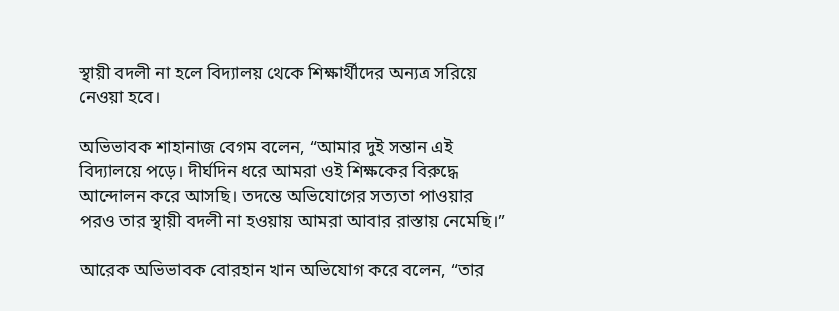স্থায়ী বদলী না হলে বিদ্যালয় থেকে শিক্ষার্থীদের অন্যত্র সরিয়ে নেওয়া হবে।

অভিভাবক শাহানাজ বেগম বলেন, “আমার দুই সন্তান এই বিদ্যালয়ে পড়ে। দীর্ঘদিন ধরে আমরা ওই শিক্ষকের বিরুদ্ধে আন্দোলন করে আসছি। তদন্তে অভিযোগের সত্যতা পাওয়ার পরও তার স্থায়ী বদলী না হওয়ায় আমরা আবার রাস্তায় নেমেছি।”

আরেক অভিভাবক বোরহান খান অভিযোগ করে বলেন, “তার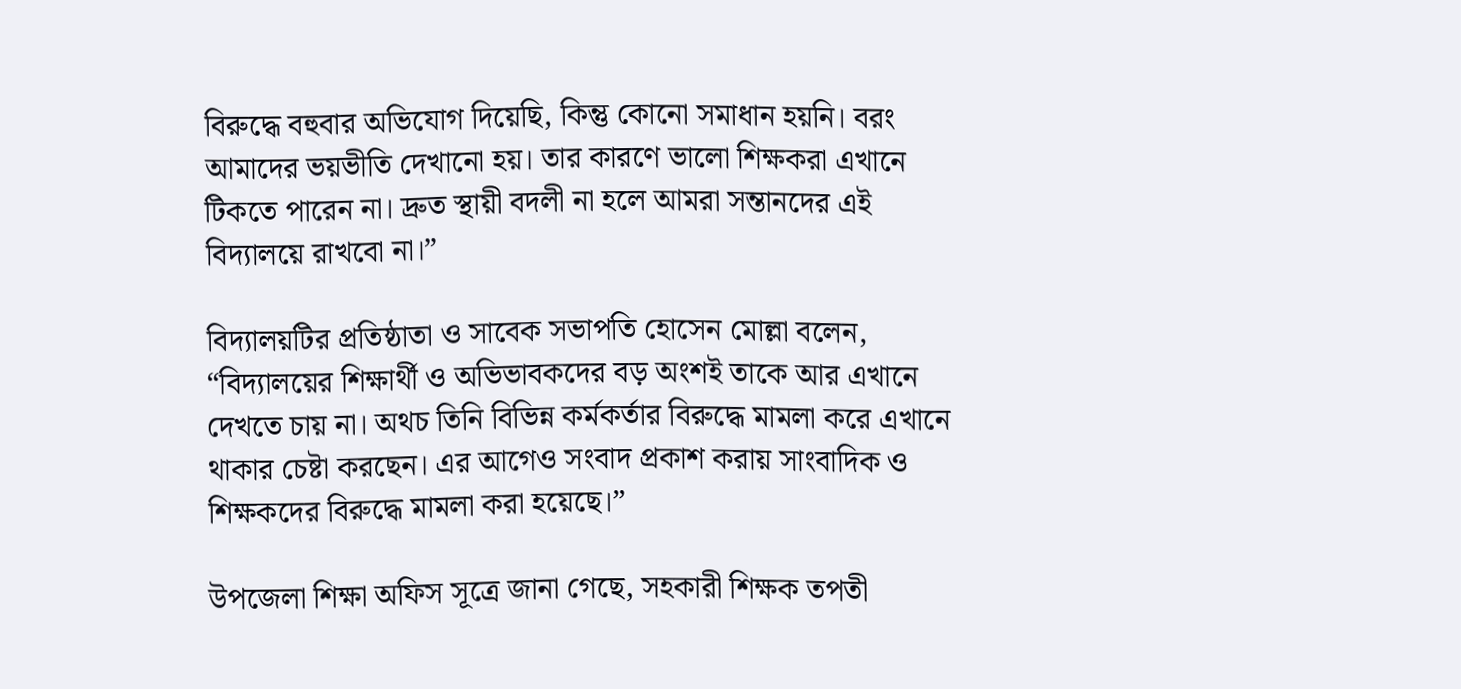বিরুদ্ধে বহুবার অভিযোগ দিয়েছি, কিন্তু কোনো সমাধান হয়নি। বরং আমাদের ভয়ভীতি দেখানো হয়। তার কারণে ভালো শিক্ষকরা এখানে টিকতে পারেন না। দ্রুত স্থায়ী বদলী না হলে আমরা সন্তানদের এই বিদ্যালয়ে রাখবো না।”

বিদ্যালয়টির প্রতিষ্ঠাতা ও সাবেক সভাপতি হোসেন মোল্লা বলেন, “বিদ্যালয়ের শিক্ষার্থী ও অভিভাবকদের বড় অংশই তাকে আর এখানে দেখতে চায় না। অথচ তিনি বিভিন্ন কর্মকর্তার বিরুদ্ধে মামলা করে এখানে থাকার চেষ্টা করছেন। এর আগেও সংবাদ প্রকাশ করায় সাংবাদিক ও শিক্ষকদের বিরুদ্ধে মামলা করা হয়েছে।”

উপজেলা শিক্ষা অফিস সূত্রে জানা গেছে, সহকারী শিক্ষক তপতী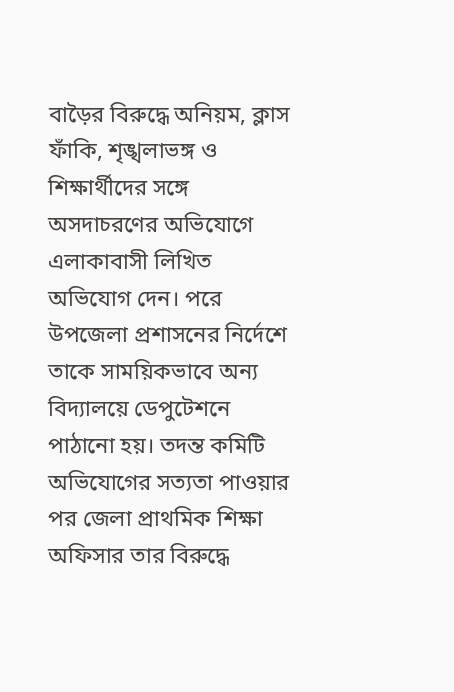বাড়ৈর বিরুদ্ধে অনিয়ম, ক্লাস ফাঁকি, শৃঙ্খলাভঙ্গ ও শিক্ষার্থীদের সঙ্গে অসদাচরণের অভিযোগে এলাকাবাসী লিখিত অভিযোগ দেন। পরে উপজেলা প্রশাসনের নির্দেশে তাকে সাময়িকভাবে অন্য বিদ্যালয়ে ডেপুটেশনে পাঠানো হয়। তদন্ত কমিটি অভিযোগের সত্যতা পাওয়ার পর জেলা প্রাথমিক শিক্ষা অফিসার তার বিরুদ্ধে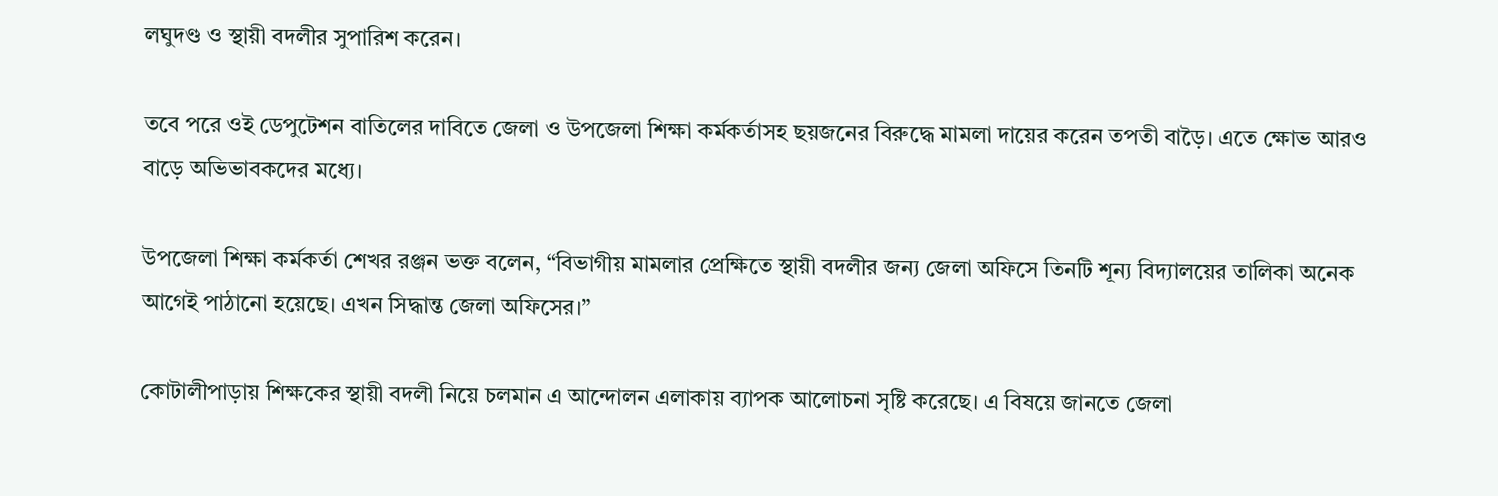লঘুদণ্ড ও স্থায়ী বদলীর সুপারিশ করেন।

তবে পরে ওই ডেপুটেশন বাতিলের দাবিতে জেলা ও উপজেলা শিক্ষা কর্মকর্তাসহ ছয়জনের বিরুদ্ধে মামলা দায়ের করেন তপতী বাড়ৈ। এতে ক্ষোভ আরও বাড়ে অভিভাবকদের মধ্যে।

উপজেলা শিক্ষা কর্মকর্তা শেখর রঞ্জন ভক্ত বলেন, “বিভাগীয় মামলার প্রেক্ষিতে স্থায়ী বদলীর জন্য জেলা অফিসে তিনটি শূন্য বিদ্যালয়ের তালিকা অনেক আগেই পাঠানো হয়েছে। এখন সিদ্ধান্ত জেলা অফিসের।”

কোটালীপাড়ায় শিক্ষকের স্থায়ী বদলী নিয়ে চলমান এ আন্দোলন এলাকায় ব্যাপক আলোচনা সৃষ্টি করেছে। এ বিষয়ে জানতে জেলা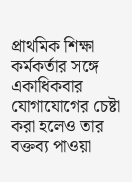প্রাথমিক শিক্ষা কর্মকর্তার সঙ্গে একাধিকবার যোগাযোগের চেষ্টা করা হলেও তার বক্তব্য পাওয়া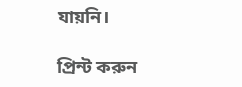যায়নি।

প্রিন্ট করুন